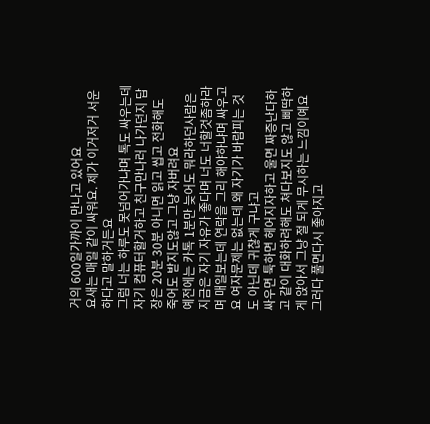거의 600일가까이 만나고 있어요
요새는 매일 같이 싸워요. 제가 이거저거 서운하다고 말하거든요
그럼 너는 하루도 못넘어가냐며 톡도 싸우는데 자기 컴퓨터할거하고 친구만나러 나가던지 답장은 20분 30분 아니면 읽고 씹고 전화해도 죽어도 받지도않고 그냥 자버려요
예전에는 카톡 1분만 늦어도 뭐라하던사람은 지금은 자기 자유가 좋다며 너도 너할것좀하라며 매일보는데 연락을 그리 해야하냐며 싸우고요 여자문제는 없는데 왜 자기가 바람피는 것도 아닌데 귀찮게 구냐고
싸우면 툭하면 헤어지자하고 울면 짜증난다하고 같이 대화하려해도 쳐다보지도 않고 삐딱하게 앉아서 그냥 절 되게 무시하는 느낌이예요
그러다 풀면다시 좋아지고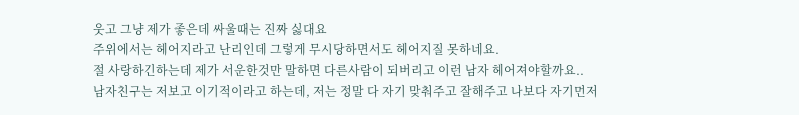웃고 그냥 제가 좋은데 싸울때는 진짜 싫대요
주위에서는 헤어지라고 난리인데 그렇게 무시당하면서도 헤어지질 못하네요.
절 사랑하긴하는데 제가 서운한것만 말하면 다른사람이 되버리고 이런 남자 헤어져야할까요..
남자친구는 저보고 이기적이라고 하는데, 저는 정말 다 자기 맞춰주고 잘해주고 나보다 자기먼저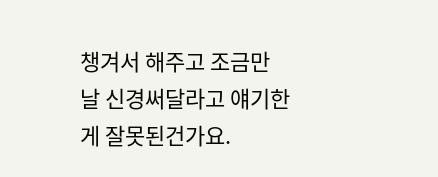챙겨서 해주고 조금만 날 신경써달라고 얘기한게 잘못된건가요.